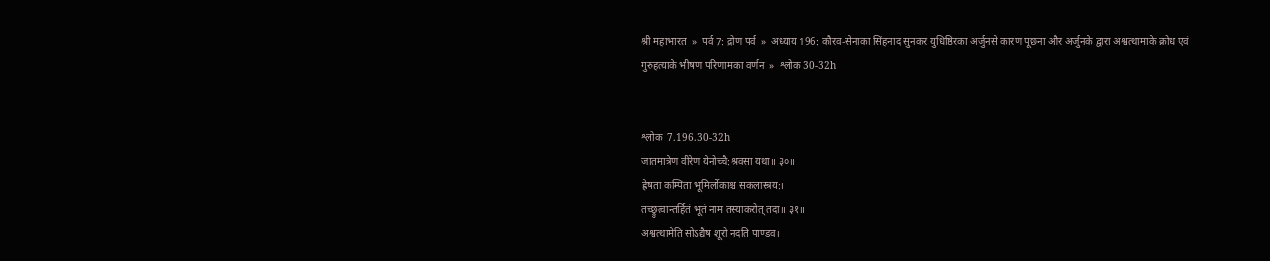श्री महाभारत  »  पर्व 7: द्रोण पर्व  »  अध्याय 196: कौरव-सेनाका सिंहनाद सुनकर युधिष्ठिरका अर्जुनसे कारण पूछना और अर्जुनके द्वारा अश्वत्थामाके क्रोध एवं गुरुहत्याके भीषण परिणामका वर्णन  »  श्लोक 30-32h


श्लोक  7.196.30-32h
जातमात्रेण वीरेण येनोच्चै:श्रवसा यथा॥ ३०॥
ह्रेषता कम्पिता भूमिर्लोकाश्च सकलास्त्रय:।
तच्छ्रुत्वान्तर्हितं भूतं नाम तस्याकरोत् तदा॥ ३१॥
अश्वत्थामेति सोऽद्यैष शूरो नदति पाण्डव।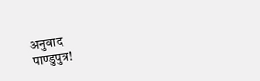अनुवाद
पाण्डुपुत्र!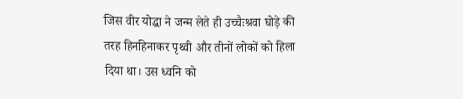जिस वीर योद्धा ने जन्म लेते ही उच्चैःश्रवा घोड़े की तरह हिनहिनाकर पृथ्वी और तीनों लोकों को हिला दिया था। उस ध्वनि को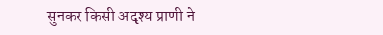सुनकर किसी अदृश्य प्राणी ने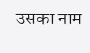उसका नाम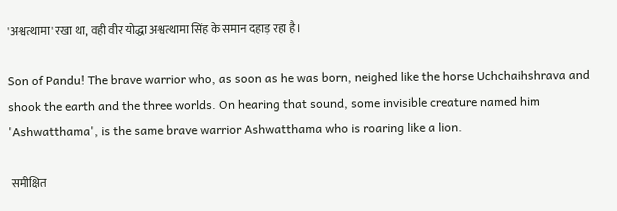'अश्वत्थामा' रखा था, वही वीर योद्धा अश्वत्थामा सिंह के समान दहाड़ रहा है।

Son of Pandu! The brave warrior who, as soon as he was born, neighed like the horse Uchchaihshrava and shook the earth and the three worlds. On hearing that sound, some invisible creature named him 'Ashwatthama', is the same brave warrior Ashwatthama who is roaring like a lion.

 समीक्षित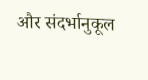और संदर्भानुकूल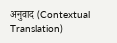अनुवाद (Contextual Translation)